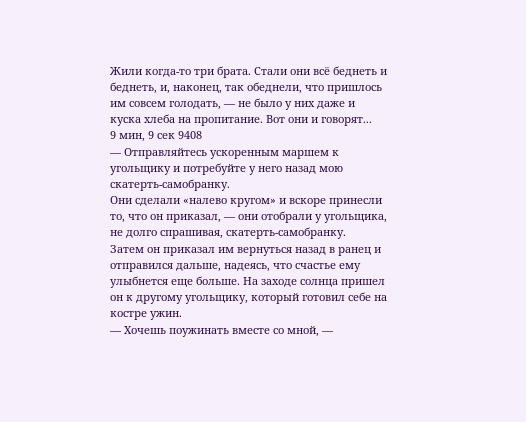Жили когда-то три брата. Стали они всё беднеть и беднеть, и, наконец, так обеднели, что пришлось им совсем голодать, — не было у них даже и куска хлеба на пропитание. Вот они и говорят...
9 мин, 9 сек 9408
— Отправляйтесь ускоренным маршем к угольщику и потребуйте у него назад мою скатерть-самобранку.
Они сделали «налево кругом» и вскоре принесли то, что он приказал, — они отобрали у угольщика, не долго спрашивая, скатерть-самобранку.
Затем он приказал им вернуться назад в ранец и отправился дальше, надеясь, что счастье ему улыбнется еще больше. На заходе солнца пришел он к другому угольщику, который готовил себе на костре ужин.
— Хочешь поужинать вместе со мной, —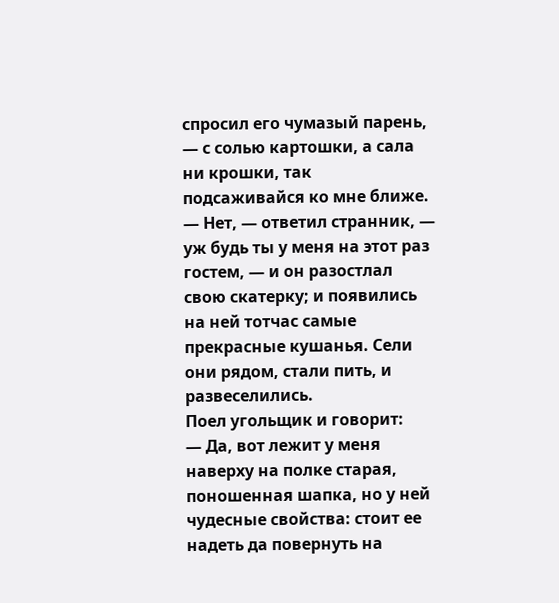спросил его чумазый парень, — с солью картошки, а сала ни крошки, так подсаживайся ко мне ближе.
— Нет, — ответил странник, — уж будь ты у меня на этот раз гостем, — и он разостлал свою скатерку; и появились на ней тотчас самые прекрасные кушанья. Сели они рядом, стали пить, и развеселились.
Поел угольщик и говорит:
— Да, вот лежит у меня наверху на полке старая, поношенная шапка, но у ней чудесные свойства: стоит ее надеть да повернуть на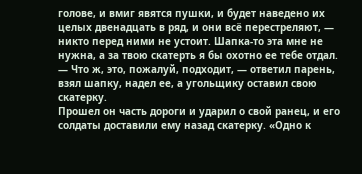голове, и вмиг явятся пушки, и будет наведено их целых двенадцать в ряд, и они всё перестреляют, — никто перед ними не устоит. Шапка-то эта мне не нужна, а за твою скатерть я бы охотно ее тебе отдал.
— Что ж, это, пожалуй, подходит, — ответил парень, взял шапку, надел ее, а угольщику оставил свою скатерку.
Прошел он часть дороги и ударил о свой ранец, и его солдаты доставили ему назад скатерку. «Одно к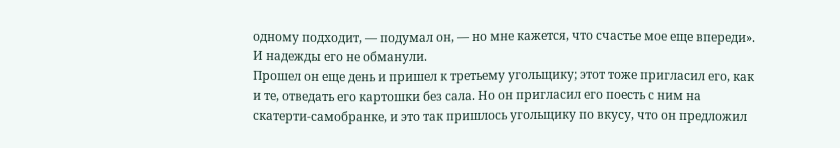одному подходит, — подумал он, — но мне кажется, что счастье мое еще впереди». И надежды его не обманули.
Прошел он еще день и пришел к третьему угольщику; этот тоже пригласил его, как и те, отведать его картошки без сала. Но он пригласил его поесть с ним на скатерти-самобранке, и это так пришлось угольщику по вкусу, что он предложил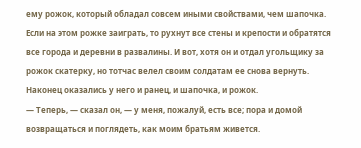ему рожок, который обладал совсем иными свойствами, чем шапочка. Если на этом рожке заиграть, то рухнут все стены и крепости и обратятся все города и деревни в развалины. И вот, хотя он и отдал угольщику за рожок скатерку, но тотчас велел своим солдатам ее снова вернуть. Наконец оказались у него и ранец, и шапочка, и рожок.
— Теперь, — сказал он, — у меня, пожалуй, есть все; пора и домой возвращаться и поглядеть, как моим братьям живется.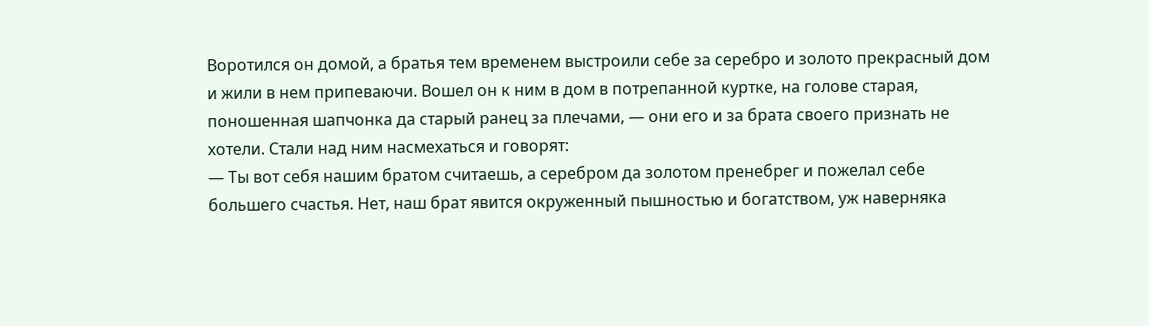Воротился он домой, а братья тем временем выстроили себе за серебро и золото прекрасный дом и жили в нем припеваючи. Вошел он к ним в дом в потрепанной куртке, на голове старая, поношенная шапчонка да старый ранец за плечами, — они его и за брата своего признать не хотели. Стали над ним насмехаться и говорят:
— Ты вот себя нашим братом считаешь, а серебром да золотом пренебрег и пожелал себе большего счастья. Нет, наш брат явится окруженный пышностью и богатством, уж наверняка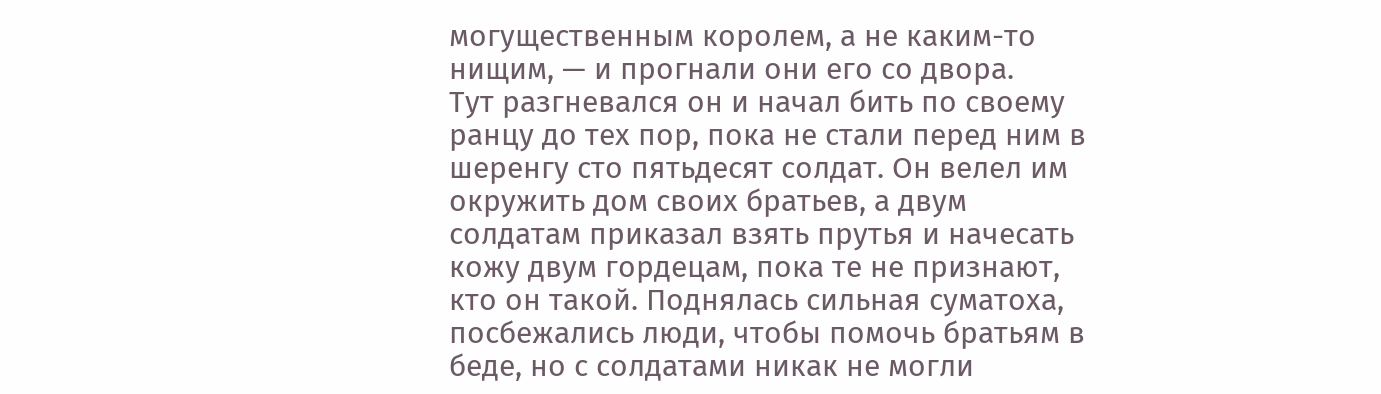могущественным королем, а не каким-то нищим, — и прогнали они его со двора.
Тут разгневался он и начал бить по своему ранцу до тех пор, пока не стали перед ним в шеренгу сто пятьдесят солдат. Он велел им окружить дом своих братьев, а двум солдатам приказал взять прутья и начесать кожу двум гордецам, пока те не признают, кто он такой. Поднялась сильная суматоха, посбежались люди, чтобы помочь братьям в беде, но с солдатами никак не могли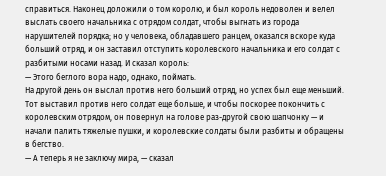справиться. Наконец доложили о том королю, и был король недоволен и велел выслать своего начальника с отрядом солдат, чтобы выгнать из города нарушителей порядка; но у человека, обладавшего ранцем, оказался вскоре куда больший отряд, и он заставил отступить королевского начальника и его солдат с разбитыми носами назад. И сказал король:
— Этого беглого вора надо, однако, поймать.
На другой день он выслал против него больший отряд, но успех был еще меньший. Тот выставил против него солдат еще больше, и чтобы поскорее покончить с королевским отрядом, он повернул на голове раз-другой свою шапчонку — и начали палить тяжелые пушки, и королевские солдаты были разбиты и обращены в бегство.
— А теперь я не заключу мира, — сказал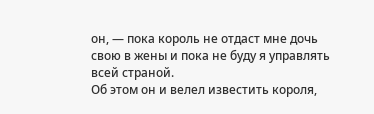он, — пока король не отдаст мне дочь свою в жены и пока не буду я управлять всей страной.
Об этом он и велел известить короля,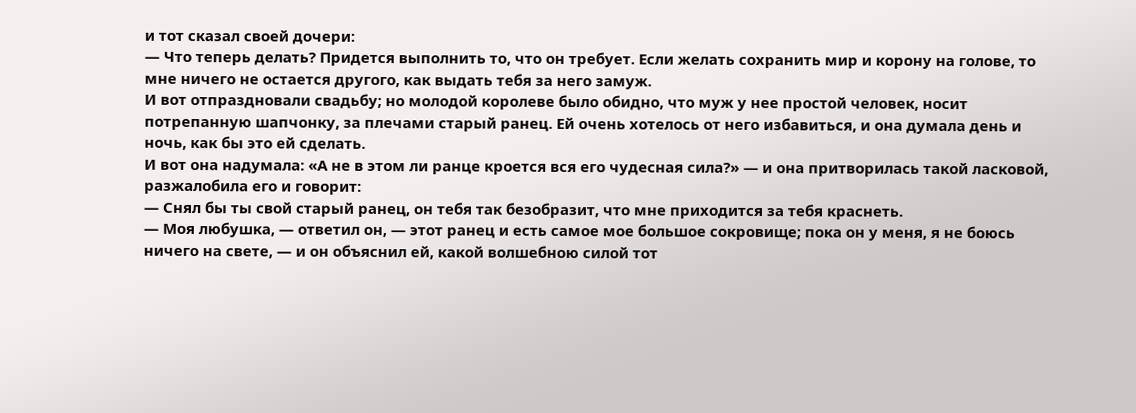и тот сказал своей дочери:
— Что теперь делать? Придется выполнить то, что он требует. Если желать сохранить мир и корону на голове, то мне ничего не остается другого, как выдать тебя за него замуж.
И вот отпраздновали свадьбу; но молодой королеве было обидно, что муж у нее простой человек, носит потрепанную шапчонку, за плечами старый ранец. Ей очень хотелось от него избавиться, и она думала день и ночь, как бы это ей сделать.
И вот она надумала: «А не в этом ли ранце кроется вся его чудесная сила?» — и она притворилась такой ласковой, разжалобила его и говорит:
— Снял бы ты свой старый ранец, он тебя так безобразит, что мне приходится за тебя краснеть.
— Моя любушка, — ответил он, — этот ранец и есть самое мое большое сокровище; пока он у меня, я не боюсь ничего на свете, — и он объяснил ей, какой волшебною силой тот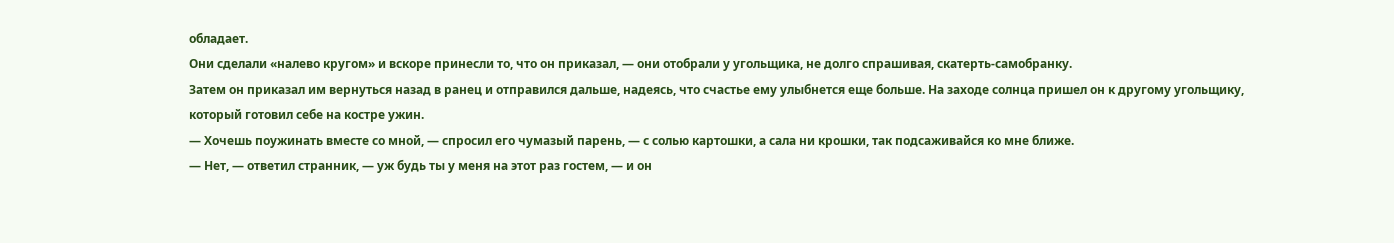обладает.
Они сделали «налево кругом» и вскоре принесли то, что он приказал, — они отобрали у угольщика, не долго спрашивая, скатерть-самобранку.
Затем он приказал им вернуться назад в ранец и отправился дальше, надеясь, что счастье ему улыбнется еще больше. На заходе солнца пришел он к другому угольщику, который готовил себе на костре ужин.
— Хочешь поужинать вместе со мной, — спросил его чумазый парень, — с солью картошки, а сала ни крошки, так подсаживайся ко мне ближе.
— Нет, — ответил странник, — уж будь ты у меня на этот раз гостем, — и он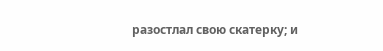разостлал свою скатерку; и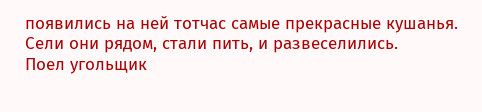появились на ней тотчас самые прекрасные кушанья. Сели они рядом, стали пить, и развеселились.
Поел угольщик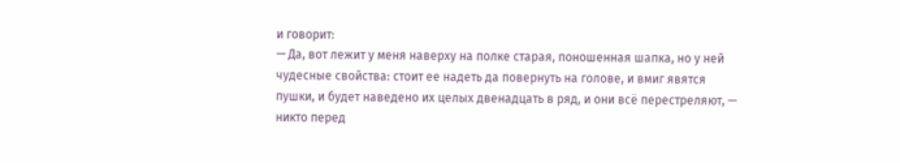и говорит:
— Да, вот лежит у меня наверху на полке старая, поношенная шапка, но у ней чудесные свойства: стоит ее надеть да повернуть на голове, и вмиг явятся пушки, и будет наведено их целых двенадцать в ряд, и они всё перестреляют, — никто перед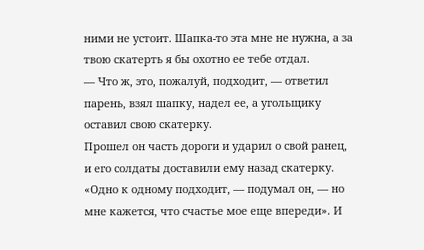ними не устоит. Шапка-то эта мне не нужна, а за твою скатерть я бы охотно ее тебе отдал.
— Что ж, это, пожалуй, подходит, — ответил парень, взял шапку, надел ее, а угольщику оставил свою скатерку.
Прошел он часть дороги и ударил о свой ранец, и его солдаты доставили ему назад скатерку. «Одно к одному подходит, — подумал он, — но мне кажется, что счастье мое еще впереди». И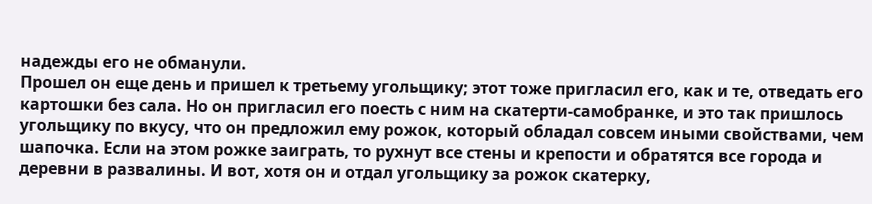надежды его не обманули.
Прошел он еще день и пришел к третьему угольщику; этот тоже пригласил его, как и те, отведать его картошки без сала. Но он пригласил его поесть с ним на скатерти-самобранке, и это так пришлось угольщику по вкусу, что он предложил ему рожок, который обладал совсем иными свойствами, чем шапочка. Если на этом рожке заиграть, то рухнут все стены и крепости и обратятся все города и деревни в развалины. И вот, хотя он и отдал угольщику за рожок скатерку,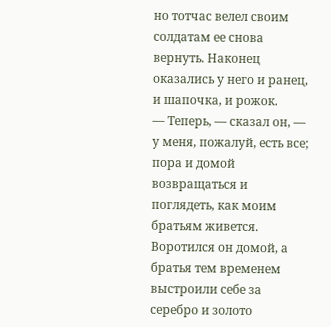но тотчас велел своим солдатам ее снова вернуть. Наконец оказались у него и ранец, и шапочка, и рожок.
— Теперь, — сказал он, — у меня, пожалуй, есть все; пора и домой возвращаться и поглядеть, как моим братьям живется.
Воротился он домой, а братья тем временем выстроили себе за серебро и золото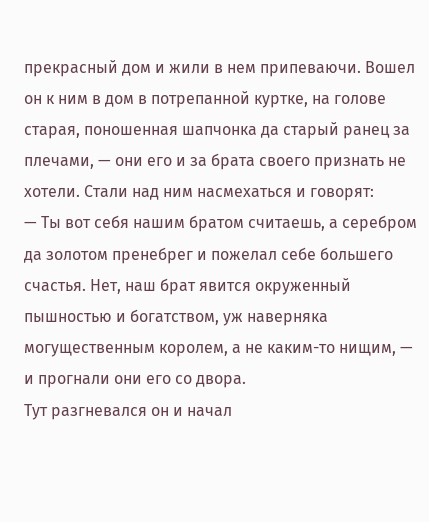прекрасный дом и жили в нем припеваючи. Вошел он к ним в дом в потрепанной куртке, на голове старая, поношенная шапчонка да старый ранец за плечами, — они его и за брата своего признать не хотели. Стали над ним насмехаться и говорят:
— Ты вот себя нашим братом считаешь, а серебром да золотом пренебрег и пожелал себе большего счастья. Нет, наш брат явится окруженный пышностью и богатством, уж наверняка могущественным королем, а не каким-то нищим, — и прогнали они его со двора.
Тут разгневался он и начал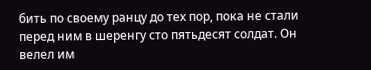бить по своему ранцу до тех пор, пока не стали перед ним в шеренгу сто пятьдесят солдат. Он велел им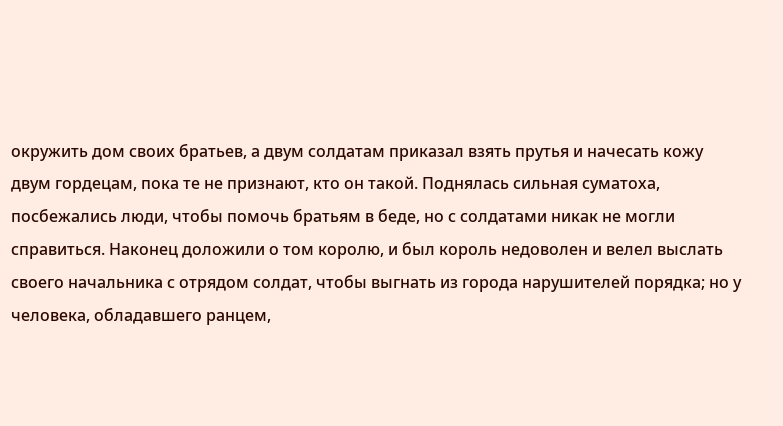окружить дом своих братьев, а двум солдатам приказал взять прутья и начесать кожу двум гордецам, пока те не признают, кто он такой. Поднялась сильная суматоха, посбежались люди, чтобы помочь братьям в беде, но с солдатами никак не могли справиться. Наконец доложили о том королю, и был король недоволен и велел выслать своего начальника с отрядом солдат, чтобы выгнать из города нарушителей порядка; но у человека, обладавшего ранцем,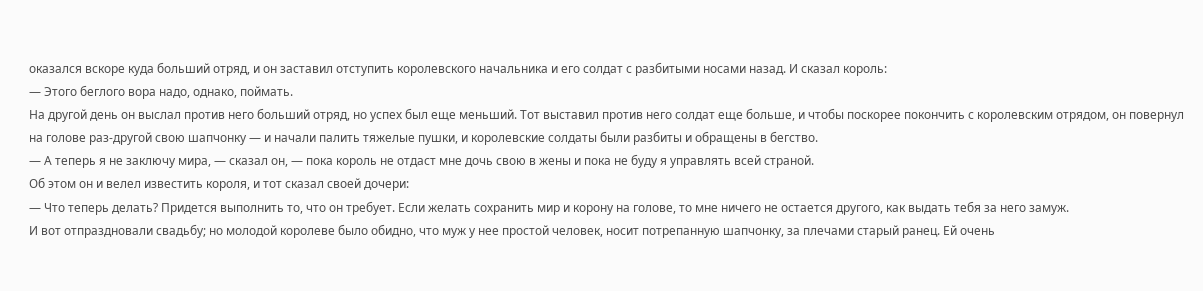оказался вскоре куда больший отряд, и он заставил отступить королевского начальника и его солдат с разбитыми носами назад. И сказал король:
— Этого беглого вора надо, однако, поймать.
На другой день он выслал против него больший отряд, но успех был еще меньший. Тот выставил против него солдат еще больше, и чтобы поскорее покончить с королевским отрядом, он повернул на голове раз-другой свою шапчонку — и начали палить тяжелые пушки, и королевские солдаты были разбиты и обращены в бегство.
— А теперь я не заключу мира, — сказал он, — пока король не отдаст мне дочь свою в жены и пока не буду я управлять всей страной.
Об этом он и велел известить короля, и тот сказал своей дочери:
— Что теперь делать? Придется выполнить то, что он требует. Если желать сохранить мир и корону на голове, то мне ничего не остается другого, как выдать тебя за него замуж.
И вот отпраздновали свадьбу; но молодой королеве было обидно, что муж у нее простой человек, носит потрепанную шапчонку, за плечами старый ранец. Ей очень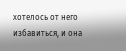хотелось от него избавиться, и она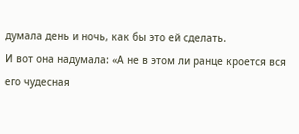думала день и ночь, как бы это ей сделать.
И вот она надумала: «А не в этом ли ранце кроется вся его чудесная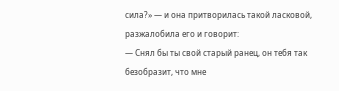сила?» — и она притворилась такой ласковой, разжалобила его и говорит:
— Снял бы ты свой старый ранец, он тебя так безобразит, что мне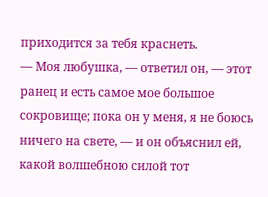приходится за тебя краснеть.
— Моя любушка, — ответил он, — этот ранец и есть самое мое большое сокровище; пока он у меня, я не боюсь ничего на свете, — и он объяснил ей, какой волшебною силой тот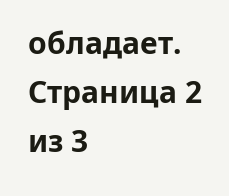обладает.
Страница 2 из 3